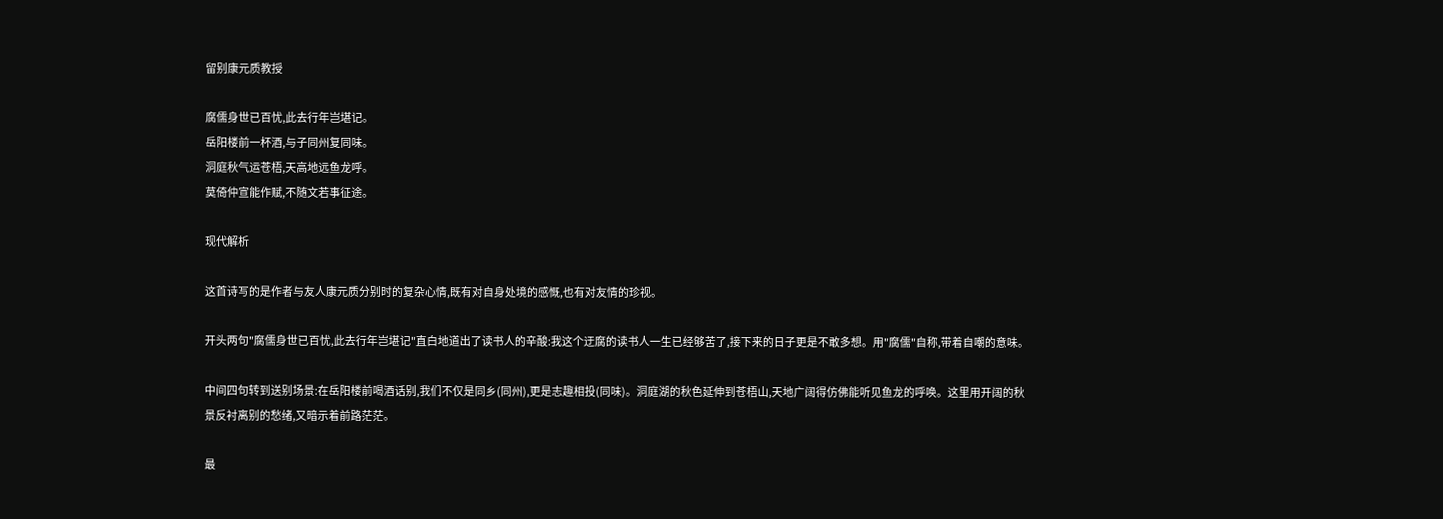留别康元质教授

腐儒身世已百忧,此去行年岂堪记。
岳阳楼前一杯酒,与子同州复同味。
洞庭秋气运苍梧,天高地远鱼龙呼。
莫倚仲宣能作赋,不随文若事征途。

现代解析

这首诗写的是作者与友人康元质分别时的复杂心情,既有对自身处境的感慨,也有对友情的珍视。

开头两句"腐儒身世已百忧,此去行年岂堪记"直白地道出了读书人的辛酸:我这个迂腐的读书人一生已经够苦了,接下来的日子更是不敢多想。用"腐儒"自称,带着自嘲的意味。

中间四句转到送别场景:在岳阳楼前喝酒话别,我们不仅是同乡(同州),更是志趣相投(同味)。洞庭湖的秋色延伸到苍梧山,天地广阔得仿佛能听见鱼龙的呼唤。这里用开阔的秋景反衬离别的愁绪,又暗示着前路茫茫。

最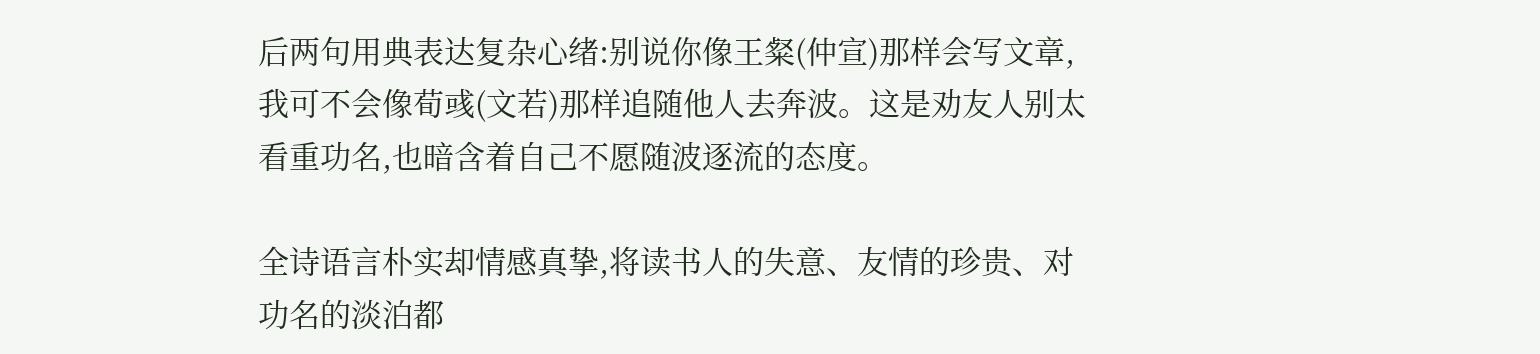后两句用典表达复杂心绪:别说你像王粲(仲宣)那样会写文章,我可不会像荀彧(文若)那样追随他人去奔波。这是劝友人别太看重功名,也暗含着自己不愿随波逐流的态度。

全诗语言朴实却情感真挚,将读书人的失意、友情的珍贵、对功名的淡泊都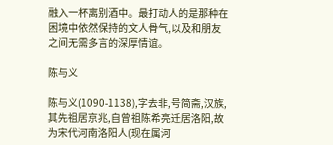融入一杯离别酒中。最打动人的是那种在困境中依然保持的文人骨气,以及和朋友之间无需多言的深厚情谊。

陈与义

陈与义(1090-1138),字去非,号简斋,汉族,其先祖居京兆,自曾祖陈希亮迁居洛阳,故为宋代河南洛阳人(现在属河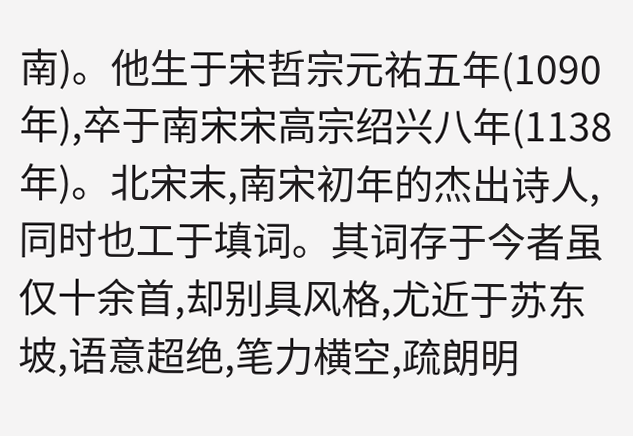南)。他生于宋哲宗元祐五年(1090年),卒于南宋宋高宗绍兴八年(1138年)。北宋末,南宋初年的杰出诗人,同时也工于填词。其词存于今者虽仅十余首,却别具风格,尤近于苏东坡,语意超绝,笔力横空,疏朗明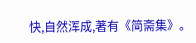快,自然浑成,著有《简斋集》。